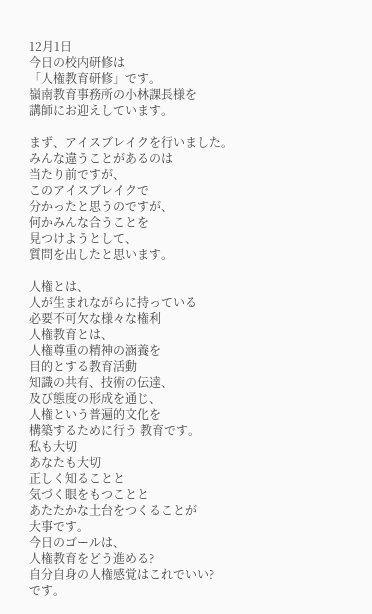12月1日
今日の校内研修は
「人権教育研修」です。
嶺南教育事務所の小林課長様を
講師にお迎えしています。

まず、アイスブレイクを行いました。
みんな違うことがあるのは
当たり前ですが、
このアイスブレイクで
分かったと思うのですが、
何かみんな合うことを
見つけようとして、
質問を出したと思います。

人権とは、
人が生まれながらに持っている
必要不可欠な様々な権利
人権教育とは、
人権尊重の精神の涵養を
目的とする教育活動
知識の共有、技術の伝達、
及び態度の形成を通じ、
人権という普遍的文化を
構築するために行う 教育です。
私も大切
あなたも大切
正しく知ることと
気づく眼をもつことと
あたたかな土台をつくることが
大事です。
今日のゴールは、
人権教育をどう進める?
自分自身の人権感覚はこれでいい?
です。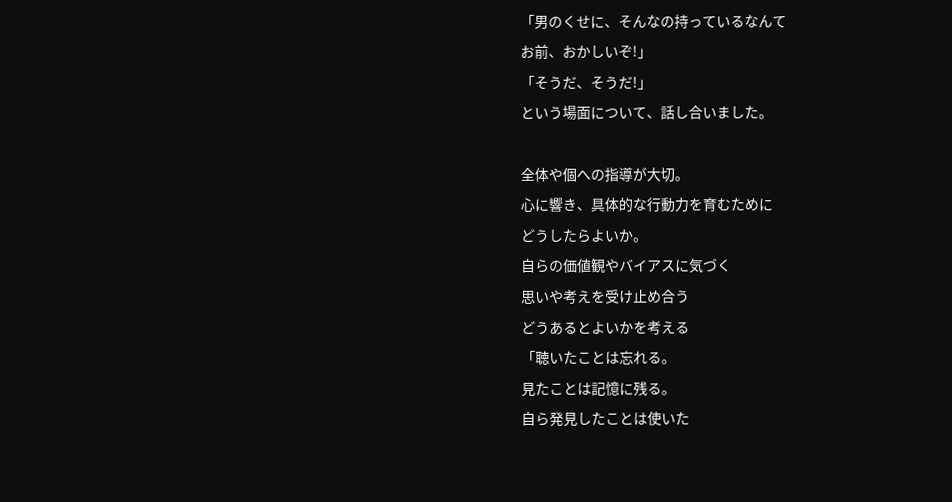「男のくせに、そんなの持っているなんて
お前、おかしいぞ!」
「そうだ、そうだ!」
という場面について、話し合いました。

全体や個への指導が大切。
心に響き、具体的な行動力を育むために
どうしたらよいか。
自らの価値観やバイアスに気づく
思いや考えを受け止め合う
どうあるとよいかを考える
「聴いたことは忘れる。
見たことは記憶に残る。
自ら発見したことは使いた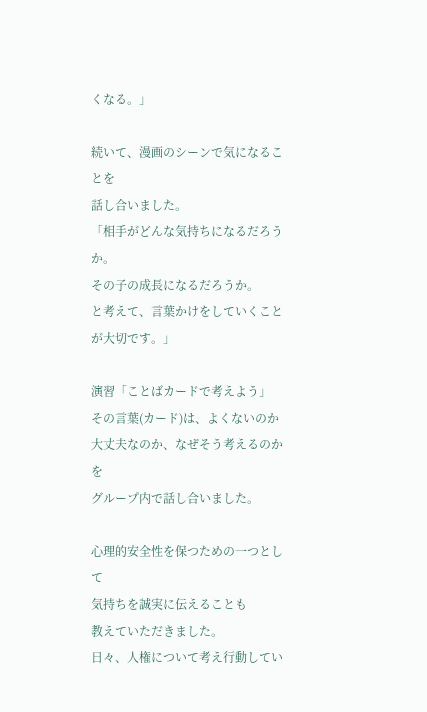くなる。」

続いて、漫画のシーンで気になることを
話し合いました。
「相手がどんな気持ちになるだろうか。
その子の成長になるだろうか。
と考えて、言葉かけをしていくことが大切です。」

演習「ことばカードで考えよう」
その言葉(カード)は、よくないのか
大丈夫なのか、なぜそう考えるのかを
グループ内で話し合いました。

心理的安全性を保つための一つとして
気持ちを誠実に伝えることも
教えていただきました。
日々、人権について考え行動してい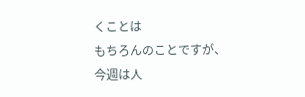くことは
もちろんのことですが、
今週は人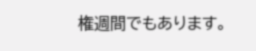権週間でもあります。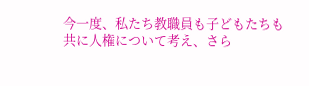今一度、私たち教職員も子どもたちも
共に人権について考え、さら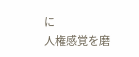に
人権感覚を磨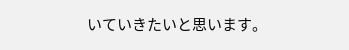いていきたいと思います。